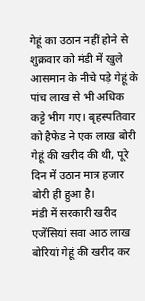गेहूं का उठान नहीं होने से शुक्रवार को मंडी में खुले आसमान के नीचे पड़े गेहूं के पांच लाख से भी अधिक कट्टे भीग गए। बृहस्पतिवार को हैफेड ने एक लाख बोरी गेहूं की खरीद की थी, पूरे दिन में उठान मात्र हजार बोरी ही हुआ है।
मंडी में सरकारी खरीद एजेंसियां सवा आठ लाख बोरियां गेहूं की खरीद कर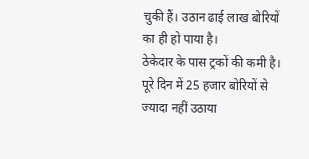चुकी हैं। उठान ढाई लाख बोरियों का ही हो पाया है।
ठेकेदार के पास ट्रकों की कमी है। पूरे दिन में 25 हजार बोरियों से ज्यादा नहीं उठाया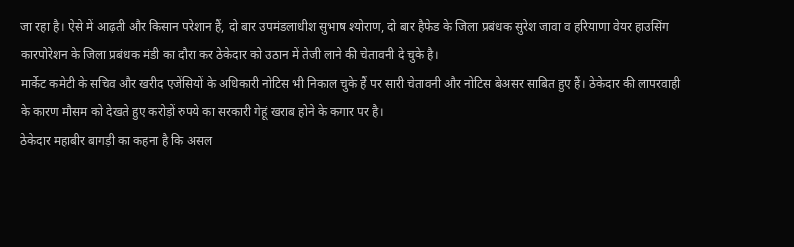जा रहा है। ऐसे में आढ़ती और किसान परेशान हैं, दो बार उपमंडलाधीश सुभाष श्योराण, दो बार हैफेड के जिला प्रबंधक सुरेश जावा व हरियाणा वेयर हाउसिंग कारपोरेशन के जिला प्रबंधक मंडी का दौरा कर ठेकेदार को उठान में तेजी लाने की चेतावनी दे चुके है।
मार्केट कमेटी के सचिव और खरीद एजेंसियों के अधिकारी नोटिस भी निकाल चुके हैं पर सारी चेतावनी और नोटिस बेअसर साबित हुए हैं। ठेकेदार की लापरवाही के कारण मौसम को देखते हुए करोड़ों रुपये का सरकारी गेहूं खराब होने के कगार पर है।
ठेकेदार महाबीर बागड़ी का कहना है कि असल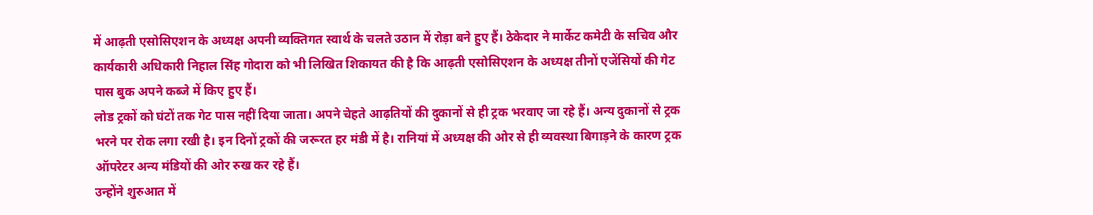में आढ़ती एसोसिएशन के अध्यक्ष अपनी व्यक्तिगत स्वार्थ के चलते उठान में रोड़ा बने हुए हैं। ठेकेदार ने मार्केट कमेटी के सचिव और कार्यकारी अधिकारी निहाल सिंह गोदारा को भी लिखित शिकायत की है कि आढ़ती एसोसिएशन के अध्यक्ष तीनों एजेंसियों की गेट पास बुक अपने कब्जे में किए हुए हैं।
लोड ट्रकों को घंटों तक गेट पास नहीं दिया जाता। अपने चेहते आढ़तियों की दुकानों से ही ट्रक भरवाए जा रहे हैं। अन्य दुकानों से ट्रक भरने पर रोक लगा रखी है। इन दिनों ट्रकों की जरूरत हर मंडी में है। रानियां में अध्यक्ष की ओर से ही व्यवस्था बिगाड़ने के कारण ट्रक ऑपरेटर अन्य मंडियों की ओर रुख कर रहे हैं।
उन्होंने शुरुआत में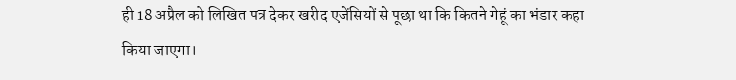ही 18 अप्रैल को लिखित पत्र देकर खरीद एजेंसियों से पूछा था कि कितने गेहूं का भंडार कहा किया जाएगा।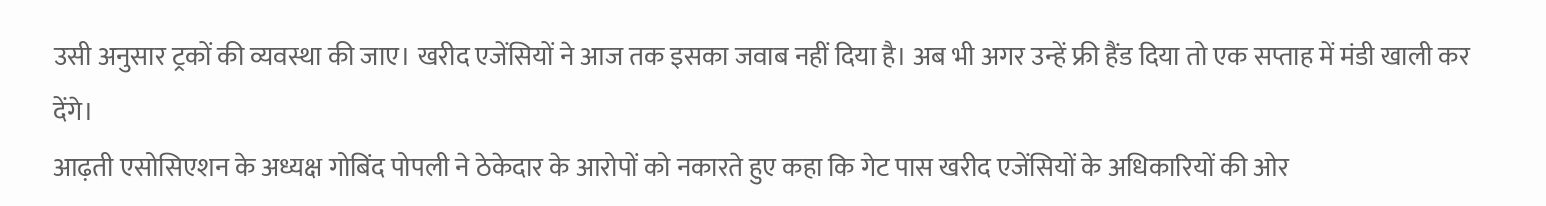उसी अनुसार ट्रकों की व्यवस्था की जाए। खरीद एजेंसियों ने आज तक इसका जवाब नहीं दिया है। अब भी अगर उन्हें फ्री हैंड दिया तो एक सप्ताह में मंडी खाली कर देंगे।
आढ़ती एसोसिएशन के अध्यक्ष गोबिंद पोपली ने ठेकेदार के आरोपों को नकारते हुए कहा कि गेट पास खरीद एजेंसियों के अधिकारियों की ओर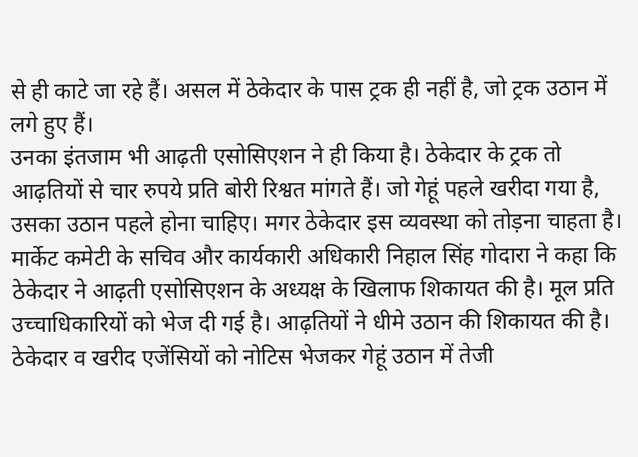से ही काटे जा रहे हैं। असल में ठेकेदार के पास ट्रक ही नहीं है, जो ट्रक उठान में लगे हुए हैं।
उनका इंतजाम भी आढ़ती एसोसिएशन ने ही किया है। ठेकेदार के ट्रक तो आढ़तियों से चार रुपये प्रति बोरी रिश्वत मांगते हैं। जो गेहूं पहले खरीदा गया है, उसका उठान पहले होना चाहिए। मगर ठेकेदार इस व्यवस्था को तोड़ना चाहता है।
मार्केट कमेटी के सचिव और कार्यकारी अधिकारी निहाल सिंह गोदारा ने कहा कि ठेकेदार ने आढ़ती एसोसिएशन के अध्यक्ष के खिलाफ शिकायत की है। मूल प्रति उच्चाधिकारियों को भेज दी गई है। आढ़तियों ने धीमे उठान की शिकायत की है। ठेकेदार व खरीद एजेंसियों को नोटिस भेजकर गेहूं उठान में तेजी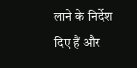लाने के निर्देश दिए हैं और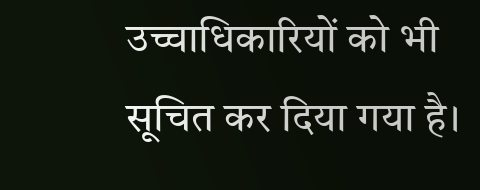उच्चाधिकारियों को भी सूचित कर दिया गया है।